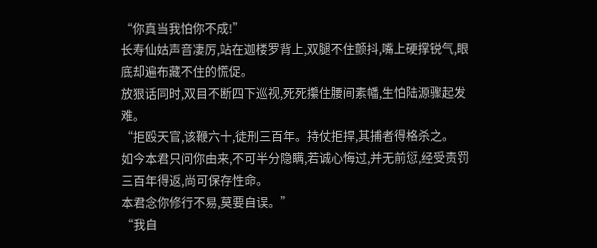“你真当我怕你不成!”
长寿仙姑声音凄厉,站在迦楼罗背上,双腿不住颤抖,嘴上硬撑锐气,眼底却遍布藏不住的慌促。
放狠话同时,双目不断四下巡视,死死攥住腰间素幡,生怕陆源骤起发难。
“拒殴天官,该鞭六十,徒刑三百年。持仗拒捍,其捕者得格杀之。
如今本君只问你由来,不可半分隐瞒,若诚心悔过,并无前愆,经受责罚三百年得返,尚可保存性命。
本君念你修行不易,莫要自误。”
“我自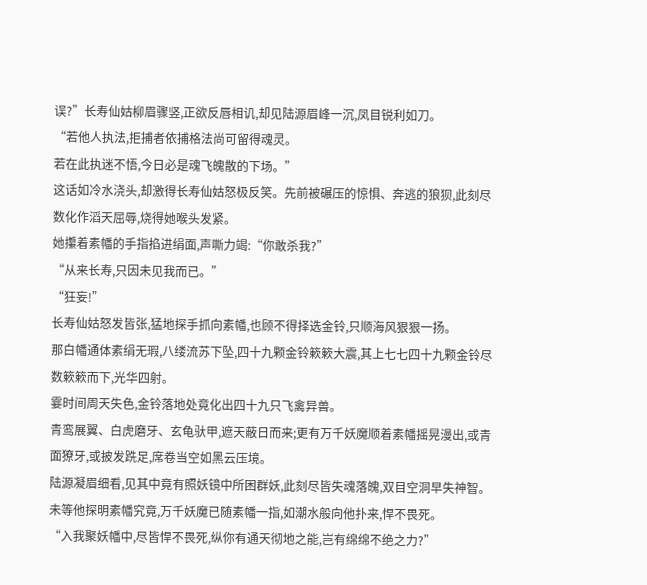误?”长寿仙姑柳眉骤竖,正欲反唇相讥,却见陆源眉峰一沉,凤目锐利如刀。
“若他人执法,拒捕者依捕格法尚可留得魂灵。
若在此执迷不悟,今日必是魂飞魄散的下场。”
这话如冷水浇头,却激得长寿仙姑怒极反笑。先前被碾压的惊惧、奔逃的狼狈,此刻尽数化作滔天屈辱,烧得她喉头发紧。
她攥着素幡的手指掐进绢面,声嘶力竭:“你敢杀我?”
“从来长寿,只因未见我而已。”
“狂妄!”
长寿仙姑怒发皆张,猛地探手抓向素幡,也顾不得择选金铃,只顺海风狠狠一扬。
那白幡通体素绢无瑕,八缕流苏下坠,四十九颗金铃簌簌大震,其上七七四十九颗金铃尽数簌簌而下,光华四射。
霎时间周天失色,金铃落地处竟化出四十九只飞禽异兽。
青鸾展翼、白虎磨牙、玄龟驮甲,遮天蔽日而来;更有万千妖魔顺着素幡摇晃漫出,或青面獠牙,或披发跣足,席卷当空如黑云压境。
陆源凝眉细看,见其中竟有照妖镜中所困群妖,此刻尽皆失魂落魄,双目空洞早失神智。
未等他探明素幡究竟,万千妖魔已随素幡一指,如潮水般向他扑来,悍不畏死。
“入我聚妖幡中,尽皆悍不畏死,纵你有通天彻地之能,岂有绵绵不绝之力?”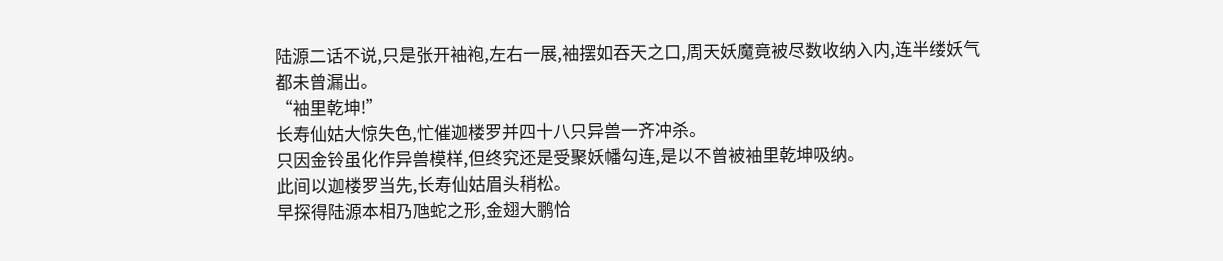陆源二话不说,只是张开袖袍,左右一展,袖摆如吞天之口,周天妖魔竟被尽数收纳入内,连半缕妖气都未曾漏出。
“袖里乾坤!”
长寿仙姑大惊失色,忙催迦楼罗并四十八只异兽一齐冲杀。
只因金铃虽化作异兽模样,但终究还是受聚妖幡勾连,是以不曾被袖里乾坤吸纳。
此间以迦楼罗当先,长寿仙姑眉头稍松。
早探得陆源本相乃虺蛇之形,金翅大鹏恰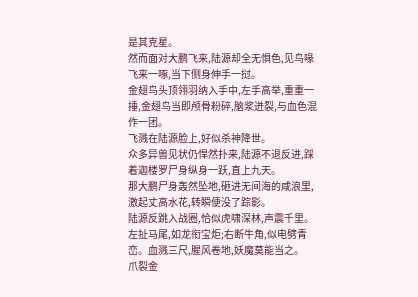是其克星。
然而面对大鹏飞来,陆源却全无惧色,见鸟喙飞来一啄,当下侧身伸手一挝。
金翅鸟头顶翎羽纳入手中,左手高举,重重一捶,金翅鸟当即颅骨粉碎,脑浆迸裂,与血色混作一团。
飞溅在陆源脸上,好似杀神降世。
众多异兽见状仍悍然扑来,陆源不退反进,踩着迦楼罗尸身纵身一跃,直上九天。
那大鹏尸身轰然坠地,砸进无间海的咸浪里,激起丈高水花,转瞬便没了踪影。
陆源反跳入战圈,恰似虎啸深林,声震千里。
左扯马尾,如龙衔宝炬;右断牛角,似电劈青峦。血溅三尺,腥风卷地,妖魔莫能当之。
爪裂金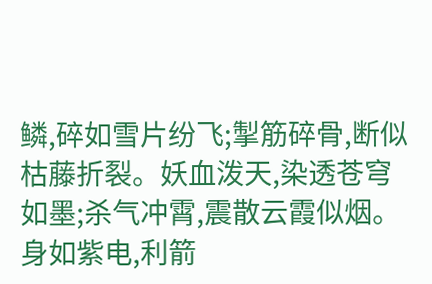鳞,碎如雪片纷飞;掣筋碎骨,断似枯藤折裂。妖血泼天,染透苍穹如墨;杀气冲霄,震散云霞似烟。
身如紫电,利箭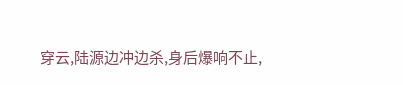穿云,陆源边冲边杀,身后爆响不止,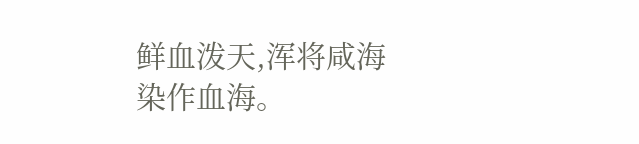鲜血泼天,浑将咸海染作血海。